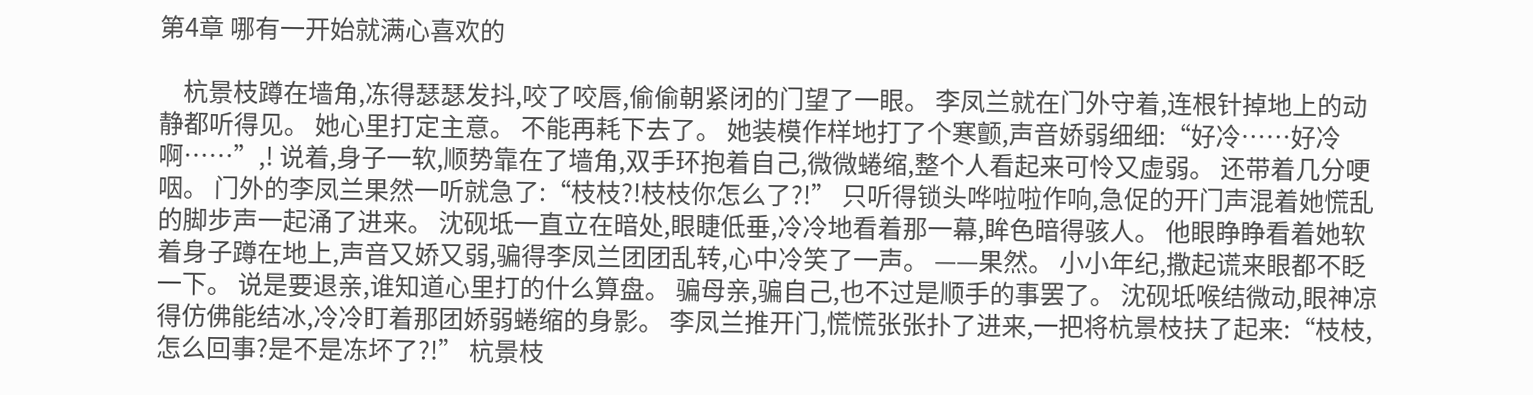第4章 哪有一开始就满心喜欢的

    杭景枝蹲在墙角,冻得瑟瑟发抖,咬了咬唇,偷偷朝紧闭的门望了一眼。 李凤兰就在门外守着,连根针掉地上的动静都听得见。 她心里打定主意。 不能再耗下去了。 她装模作样地打了个寒颤,声音娇弱细细:“好冷……好冷啊……”,! 说着,身子一软,顺势靠在了墙角,双手环抱着自己,微微蜷缩,整个人看起来可怜又虚弱。 还带着几分哽咽。 门外的李凤兰果然一听就急了:“枝枝?!枝枝你怎么了?!” 只听得锁头哗啦啦作响,急促的开门声混着她慌乱的脚步声一起涌了进来。 沈砚坻一直立在暗处,眼睫低垂,冷冷地看着那一幕,眸色暗得骇人。 他眼睁睁看着她软着身子蹲在地上,声音又娇又弱,骗得李凤兰团团乱转,心中冷笑了一声。 ——果然。 小小年纪,撒起谎来眼都不眨一下。 说是要退亲,谁知道心里打的什么算盘。 骗母亲,骗自己,也不过是顺手的事罢了。 沈砚坻喉结微动,眼神凉得仿佛能结冰,冷冷盯着那团娇弱蜷缩的身影。 李凤兰推开门,慌慌张张扑了进来,一把将杭景枝扶了起来:“枝枝,怎么回事?是不是冻坏了?!” 杭景枝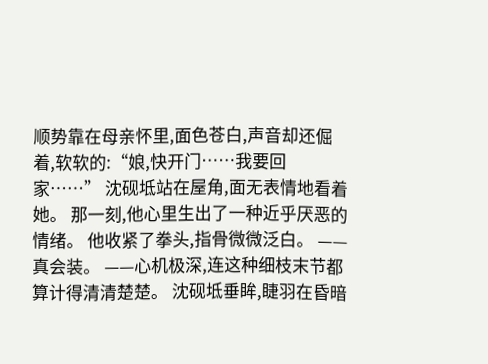顺势靠在母亲怀里,面色苍白,声音却还倔着,软软的:“娘,快开门……我要回家……” 沈砚坻站在屋角,面无表情地看着她。 那一刻,他心里生出了一种近乎厌恶的情绪。 他收紧了拳头,指骨微微泛白。 ——真会装。 ——心机极深,连这种细枝末节都算计得清清楚楚。 沈砚坻垂眸,睫羽在昏暗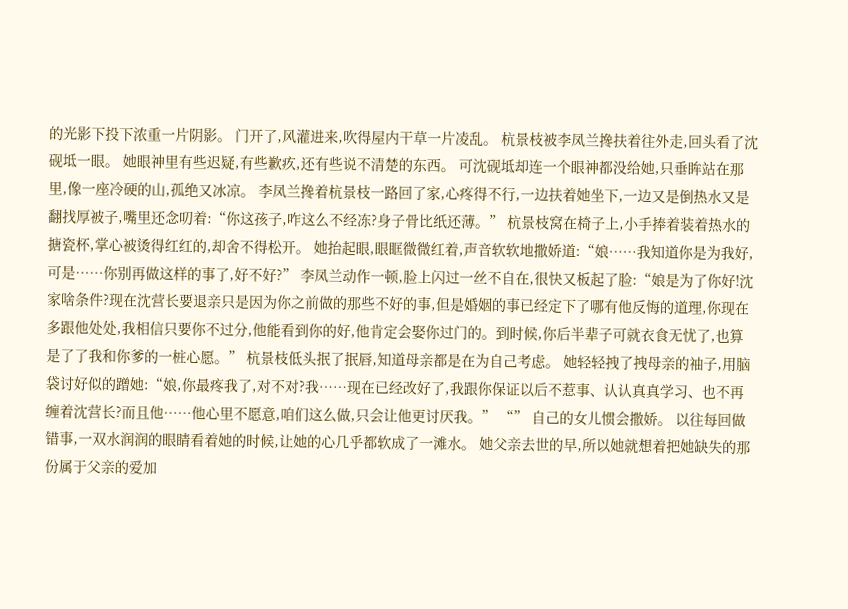的光影下投下浓重一片阴影。 门开了,风灌进来,吹得屋内干草一片凌乱。 杭景枝被李凤兰搀扶着往外走,回头看了沈砚坻一眼。 她眼神里有些迟疑,有些歉疚,还有些说不清楚的东西。 可沈砚坻却连一个眼神都没给她,只垂眸站在那里,像一座冷硬的山,孤绝又冰凉。 李凤兰搀着杭景枝一路回了家,心疼得不行,一边扶着她坐下,一边又是倒热水又是翻找厚被子,嘴里还念叨着:“你这孩子,咋这么不经冻?身子骨比纸还薄。” 杭景枝窝在椅子上,小手捧着装着热水的搪瓷杯,掌心被烫得红红的,却舍不得松开。 她抬起眼,眼眶微微红着,声音软软地撒娇道:“娘……我知道你是为我好,可是……你别再做这样的事了,好不好?” 李凤兰动作一顿,脸上闪过一丝不自在,很快又板起了脸:“娘是为了你好!沈家啥条件?现在沈营长要退亲只是因为你之前做的那些不好的事,但是婚姻的事已经定下了哪有他反悔的道理,你现在多跟他处处,我相信只要你不过分,他能看到你的好,他肯定会娶你过门的。到时候,你后半辈子可就衣食无忧了,也算是了了我和你爹的一桩心愿。” 杭景枝低头抿了抿唇,知道母亲都是在为自己考虑。 她轻轻拽了拽母亲的袖子,用脑袋讨好似的蹭她:“娘,你最疼我了,对不对?我……现在已经改好了,我跟你保证以后不惹事、认认真真学习、也不再缠着沈营长?而且他……他心里不愿意,咱们这么做,只会让他更讨厌我。” “” 自己的女儿惯会撒娇。 以往每回做错事,一双水润润的眼睛看着她的时候,让她的心几乎都软成了一滩水。 她父亲去世的早,所以她就想着把她缺失的那份属于父亲的爱加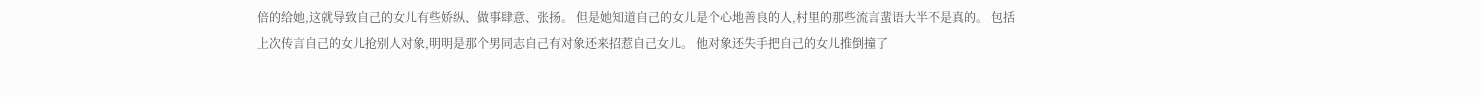倍的给她,这就导致自己的女儿有些娇纵、做事肆意、张扬。 但是她知道自己的女儿是个心地善良的人,村里的那些流言蜚语大半不是真的。 包括上次传言自己的女儿抢别人对象,明明是那个男同志自己有对象还来招惹自己女儿。 他对象还失手把自己的女儿推倒撞了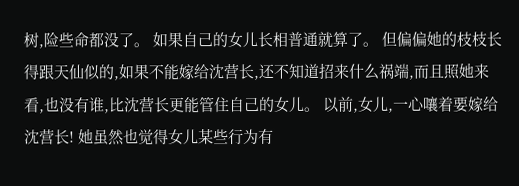树,险些命都没了。 如果自己的女儿长相普通就算了。 但偏偏她的枝枝长得跟天仙似的,如果不能嫁给沈营长,还不知道招来什么祸端,而且照她来看,也没有谁,比沈营长更能管住自己的女儿。 以前,女儿,一心嚷着要嫁给沈营长! 她虽然也觉得女儿某些行为有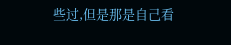些过,但是那是自己看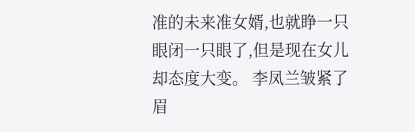准的未来准女婿,也就睁一只眼闭一只眼了,但是现在女儿却态度大变。 李凤兰皱紧了眉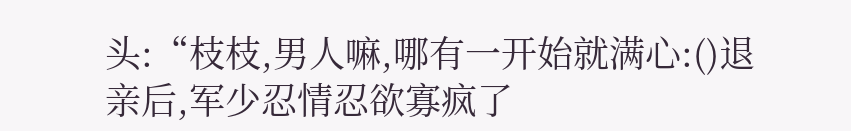头:“枝枝,男人嘛,哪有一开始就满心:()退亲后,军少忍情忍欲寡疯了